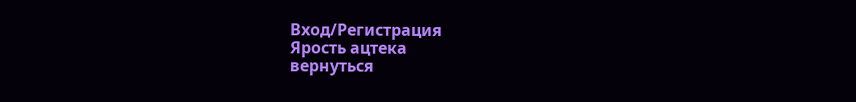Вход/Регистрация
Ярость ацтека
вернуться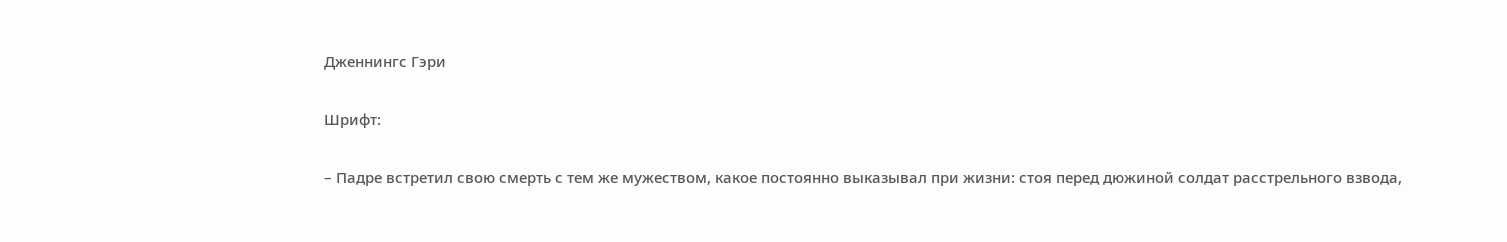Дженнингс Гэри

Шрифт:

– Падре встретил свою смерть с тем же мужеством, какое постоянно выказывал при жизни: стоя перед дюжиной солдат расстрельного взвода,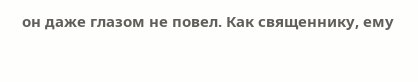он даже глазом не повел. Как священнику, ему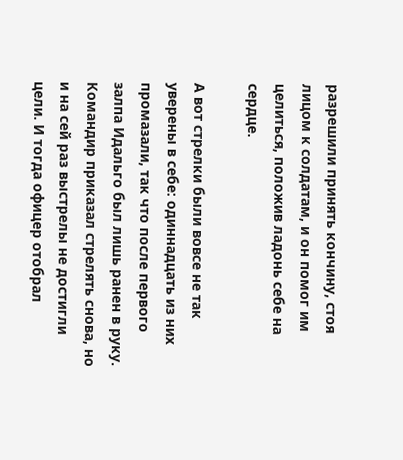разрешили принять кончину, стоя лицом к солдатам, и он помог им целиться, положив ладонь себе на сердце.

А вот стрелки были вовсе не так уверены в себе: одиннадцать из них промазали, так что после первого залпа Идальго был лишь ранен в руку. Командир приказал стрелять снова, но и на сей раз выстрелы не достигли цели. И тогда офицер отобрал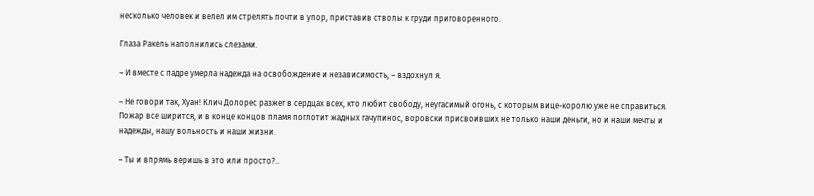несколько человек и велел им стрелять почти в упор, приставив стволы к груди приговоренного.

Глаза Ракель наполнились слезами.

– И вместе с падре умерла надежда на освобождение и независимость, – вздохнул я.

– Не говори так, Хуан! Клич Долорес разжег в сердцах всех, кто любит свободу, неугасимый огонь, с которым вице-королю уже не справиться. Пожар все ширится, и в конце концов пламя поглотит жадных гачупинос, воровски присвоивших не только наши деньги, но и наши мечты и надежды, нашу вольность и наши жизни.

– Ты и впрямь веришь в это или просто?..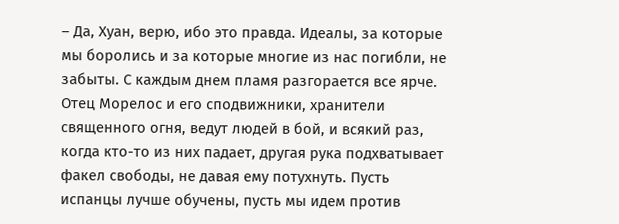– Да, Хуан, верю, ибо это правда. Идеалы, за которые мы боролись и за которые многие из нас погибли, не забыты. С каждым днем пламя разгорается все ярче. Отец Морелос и его сподвижники, хранители священного огня, ведут людей в бой, и всякий раз, когда кто-то из них падает, другая рука подхватывает факел свободы, не давая ему потухнуть. Пусть испанцы лучше обучены, пусть мы идем против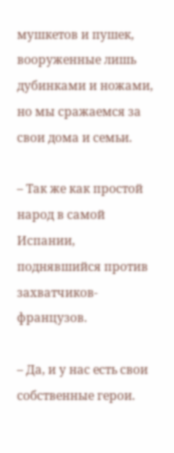мушкетов и пушек, вооруженные лишь дубинками и ножами, но мы сражаемся за свои дома и семьи.

– Так же как простой народ в самой Испании, поднявшийся против захватчиков-французов.

– Да, и у нас есть свои собственные герои.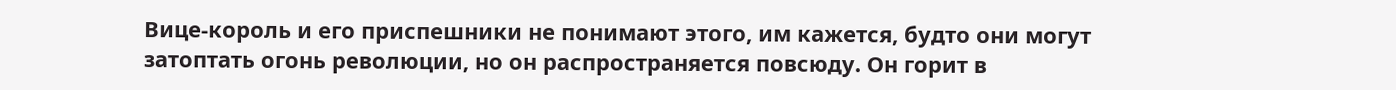Вице-король и его приспешники не понимают этого, им кажется, будто они могут затоптать огонь революции, но он распространяется повсюду. Он горит в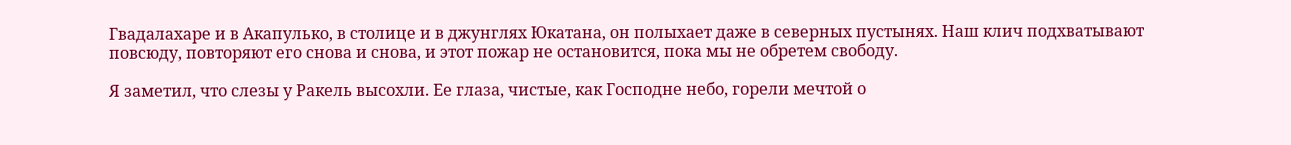Гвадалахаре и в Акапулько, в столице и в джунглях Юкатана, он полыхает даже в северных пустынях. Наш клич подхватывают повсюду, повторяют его снова и снова, и этот пожар не остановится, пока мы не обретем свободу.

Я заметил, что слезы у Ракель высохли. Ее глаза, чистые, как Господне небо, горели мечтой о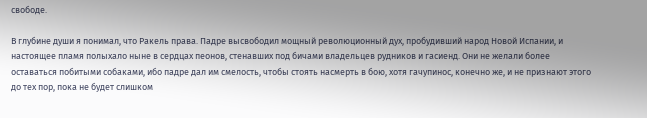свободе.

В глубине души я понимал, что Ракель права. Падре высвободил мощный революционный дух, пробудивший народ Новой Испании, и настоящее пламя полыхало ныне в сердцах пеонов, стенавших под бичами владельцев рудников и гасиенд. Они не желали более оставаться побитыми собаками, ибо падре дал им смелость, чтобы стоять насмерть в бою, хотя гачупинос, конечно же, и не признают этого до тех пор, пока не будет слишком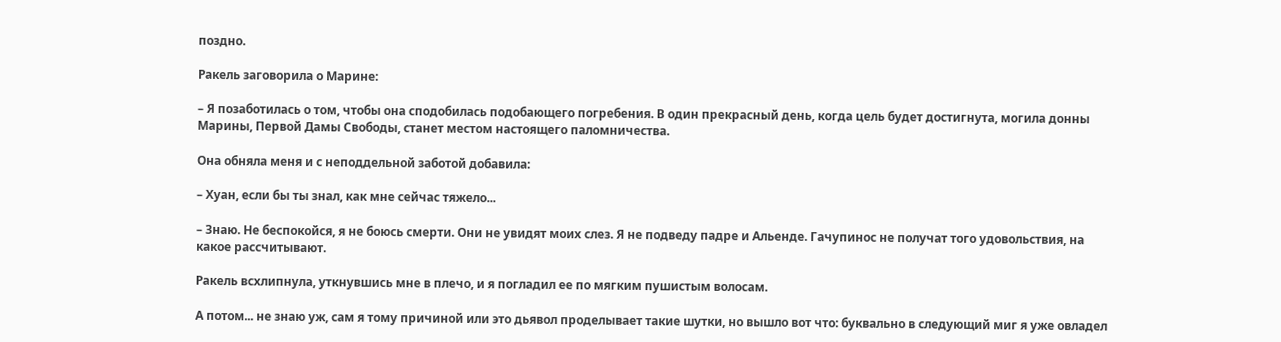поздно.

Ракель заговорила о Марине:

– Я позаботилась о том, чтобы она сподобилась подобающего погребения. В один прекрасный день, когда цель будет достигнута, могила донны Марины, Первой Дамы Свободы, станет местом настоящего паломничества.

Она обняла меня и с неподдельной заботой добавила:

– Хуан, если бы ты знал, как мне сейчас тяжело...

– Знаю. Не беспокойся, я не боюсь смерти. Они не увидят моих слез. Я не подведу падре и Альенде. Гачупинос не получат того удовольствия, на какое рассчитывают.

Ракель всхлипнула, уткнувшись мне в плечо, и я погладил ее по мягким пушистым волосам.

А потом... не знаю уж, сам я тому причиной или это дьявол проделывает такие шутки, но вышло вот что: буквально в следующий миг я уже овладел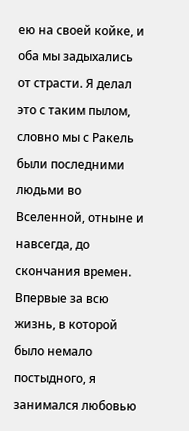ею на своей койке, и оба мы задыхались от страсти. Я делал это с таким пылом, словно мы с Ракель были последними людьми во Вселенной, отныне и навсегда, до скончания времен. Впервые за всю жизнь, в которой было немало постыдного, я занимался любовью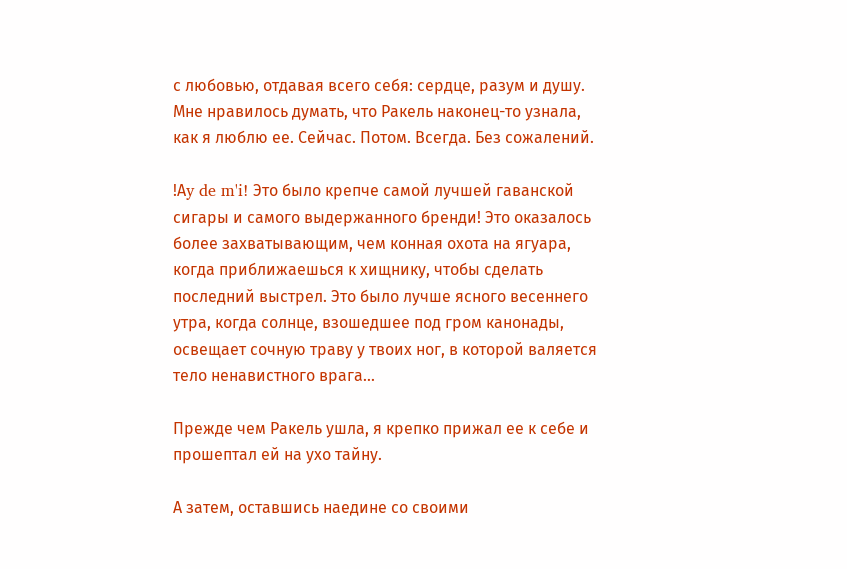с любовью, отдавая всего себя: сердце, разум и душу. Мне нравилось думать, что Ракель наконец-то узнала, как я люблю ее. Сейчас. Потом. Всегда. Без сожалений.

!Аy de m'i! Это было крепче самой лучшей гаванской сигары и самого выдержанного бренди! Это оказалось более захватывающим, чем конная охота на ягуара, когда приближаешься к хищнику, чтобы сделать последний выстрел. Это было лучше ясного весеннего утра, когда солнце, взошедшее под гром канонады, освещает сочную траву у твоих ног, в которой валяется тело ненавистного врага...

Прежде чем Ракель ушла, я крепко прижал ее к себе и прошептал ей на ухо тайну.

А затем, оставшись наедине со своими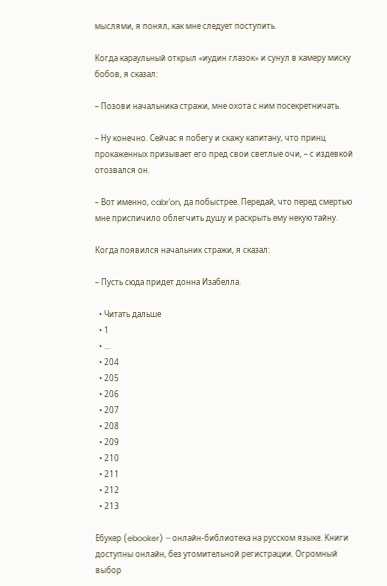мыслями, я понял, как мне следует поступить.

Когда караульный открыл «иудин глазок» и сунул в камеру миску бобов, я сказал:

– Позови начальника стражи, мне охота с ним посекретничать.

– Ну конечно. Сейчас я побегу и скажу капитану, что принц прокаженных призывает его пред свои светлые очи, – с издевкой отозвался он.

– Вот именно, cabr'on, да побыстрее. Передай, что перед смертью мне приспичило облегчить душу и раскрыть ему некую тайну.

Когда появился начальник стражи, я сказал:

– Пусть сюда придет донна Изабелла.

  • Читать дальше
  • 1
  • ...
  • 204
  • 205
  • 206
  • 207
  • 208
  • 209
  • 210
  • 211
  • 212
  • 213

Ебукер (ebooker) – онлайн-библиотека на русском языке. Книги доступны онлайн, без утомительной регистрации. Огромный выбор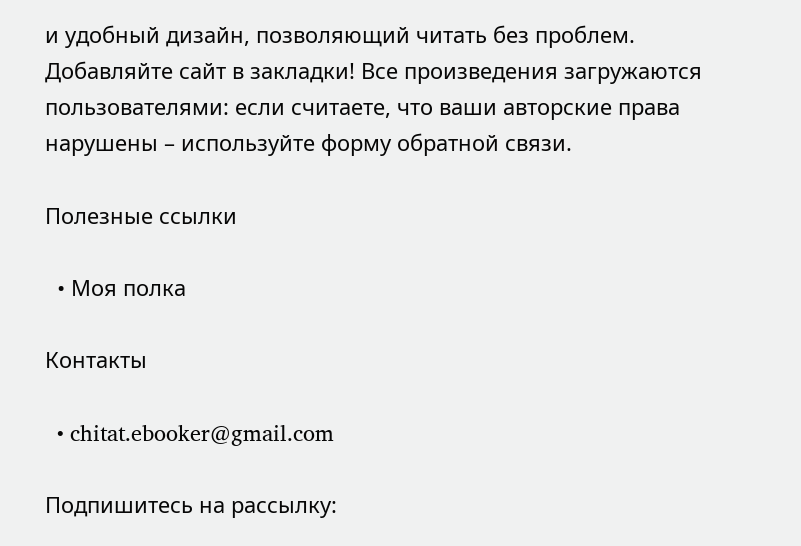и удобный дизайн, позволяющий читать без проблем. Добавляйте сайт в закладки! Все произведения загружаются пользователями: если считаете, что ваши авторские права нарушены – используйте форму обратной связи.

Полезные ссылки

  • Моя полка

Контакты

  • chitat.ebooker@gmail.com

Подпишитесь на рассылку: